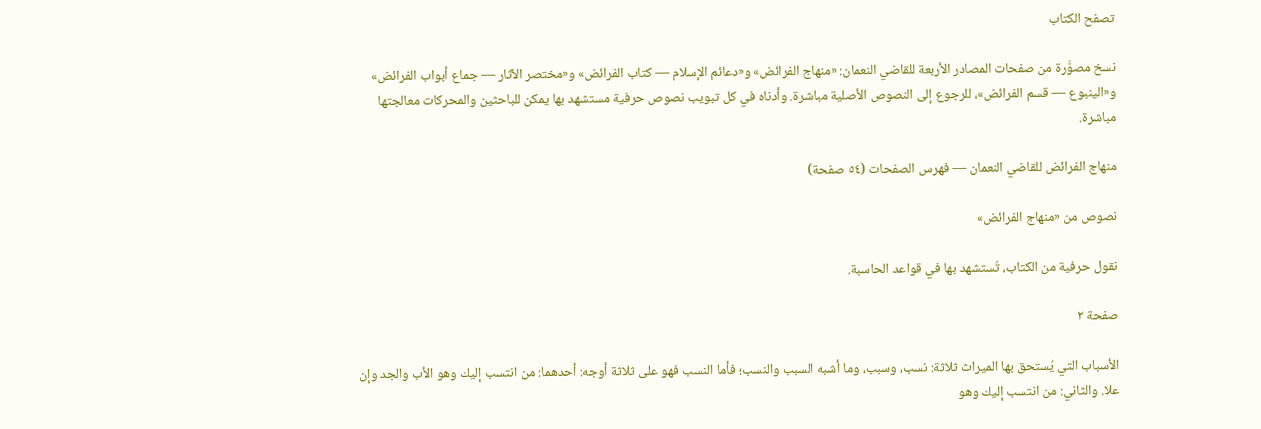تصفح الكتاب

نسخ مصوَّرة من صفحات المصادر الأربعة للقاضي النعمان: «منهاج الفرائض» و«دعائم الإسلام — كتاب الفرائض» و«مختصر الآثار — جماع أبواب الفرائض» و«الينبوع — قسم الفرائض»، للرجوع إلى النصوص الأصلية مباشرة. وأدناه في كل تبويب نصوص حرفية مستشهد بها يمكن للباحثين والمحركات معالجتها مباشرة.

منهاج الفرائض للقاضي النعمان — فهرس الصفحات (٥٤ صفحة)

نصوص من «منهاج الفرائض»

نقول حرفية من الكتاب، تُستشهد بها في قواعد الحاسبة.

صفحة ٢

الأسباب التي يُستحق بها الميراث ثلاثة: نسب، وسبب، وما أشبه السبب والنسب؛ فأما النسب فهو على ثلاثة أوجه: أحدهما: من انتسب إليك وهو الأب والجد وإن علا. والثاني: من انتسب إليك وهو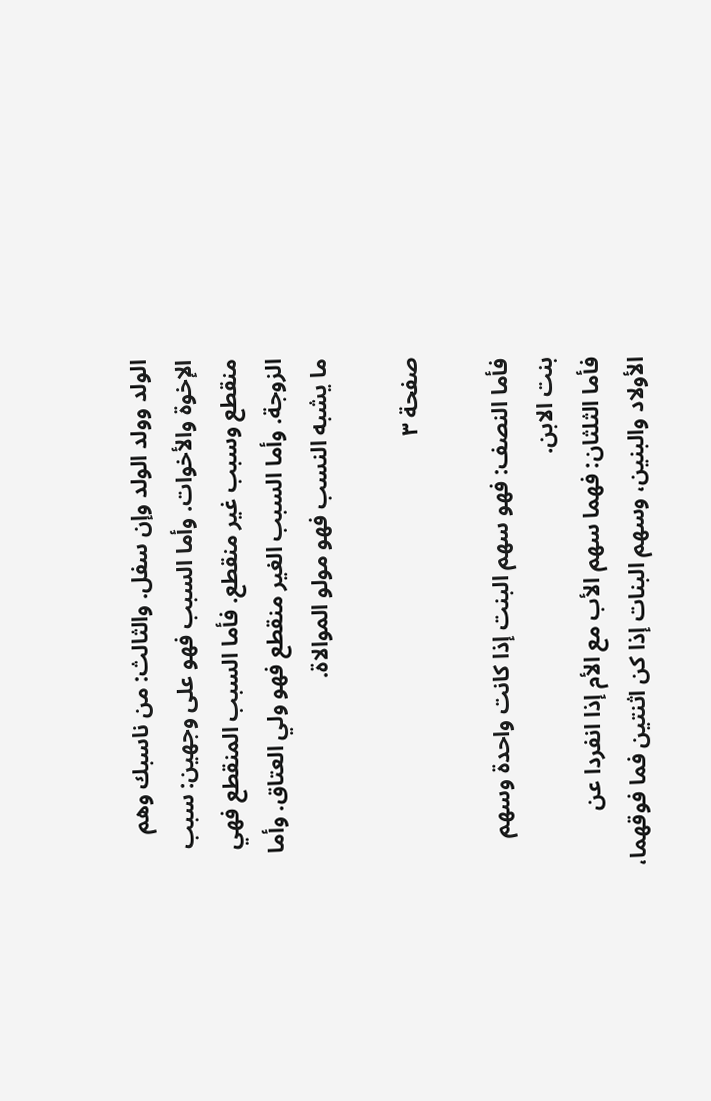الولد وولد الولد وإن سفل. والثالث: من ناسبك وهم الإخوة والأخوات. وأما السبب فهو على وجهين: سبب منقطع وسبب غير منقطع. فأما السبب المنقطع فهي الزوجة. وأما السبب الغير منقطع فهو ولي العتاق. وأما ما يشبه النسب فهو مولو الموالاة.

صفحة ٣

فأما النصف: فهو سهم البنت إذا كانت واحدة وسهم بنت الابن.
فأما الثلثان: فهما سهم الأب مع الأم إذا انفردا عن الأولاد والبنين، وسهم البنات إذا كن اثنتين فما فوقهما،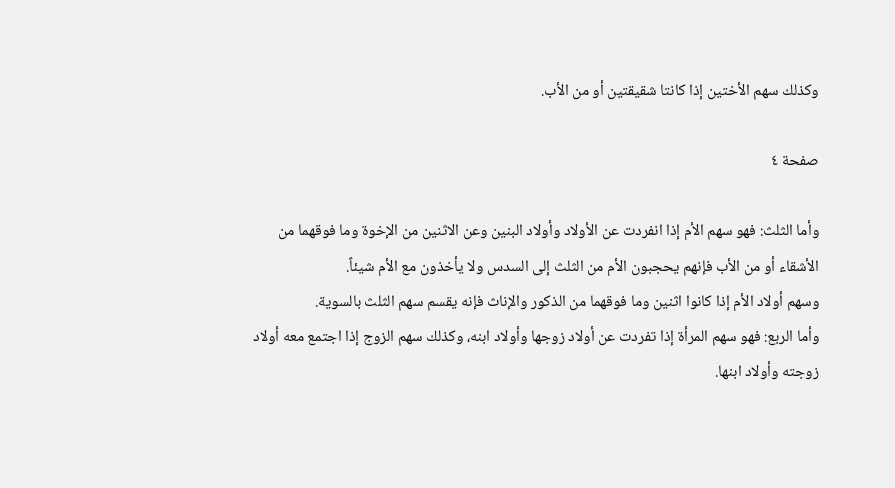وكذلك سهم الأختين إذا كانتا شقيقتين أو من الأب.

صفحة ٤

وأما الثلث: فهو سهم الأم إذا انفردت عن الأولاد وأولاد البنين وعن الاثنين من الإخوة وما فوقهما من الأشقاء أو من الأب فإنهم يحجبون الأم من الثلث إلى السدس ولا يأخذون مع الأم شيئاً.
وسهم أولاد الأم إذا كانوا اثنين وما فوقهما من الذكور والإناث فإنه يقسم سهم الثلث بالسوية.
وأما الربع: فهو سهم المرأة إذا تفردت عن أولاد زوجها وأولاد ابنه، وكذلك سهم الزوج إذا اجتمع معه أولاد زوجته وأولاد ابنها.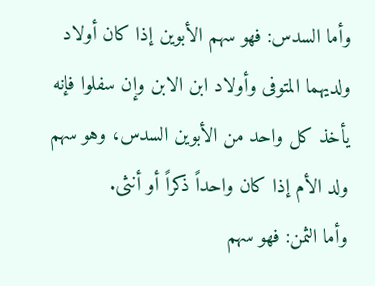وأما السدس: فهو سهم الأبوين إذا كان أولاد ولديهما المتوفى وأولاد ابن الابن وإن سفلوا فإنه يأخذ كل واحد من الأبوين السدس، وهو سهم ولد الأم إذا كان واحداً ذكراً أو أنثى.
وأما الثمن: فهو سهم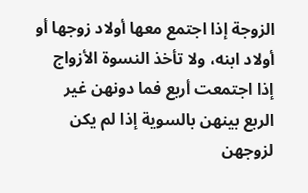الزوجة إذا اجتمع معها أولاد زوجها أو أولاد ابنه، ولا تأخذ النسوة الأزواج إذا اجتمعت أربع فما دونهن غير الربع بينهن بالسوية إذا لم يكن لزوجهن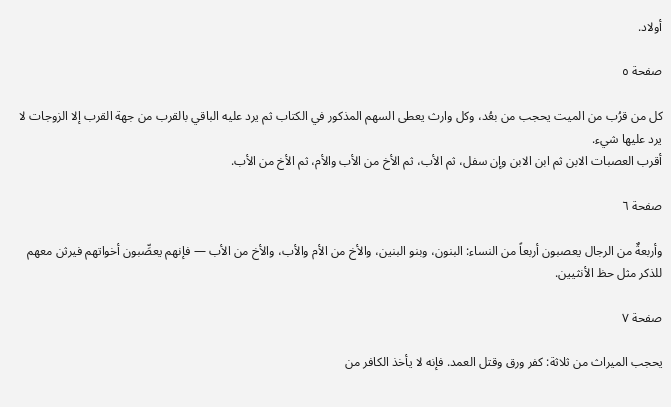أولاد.

صفحة ٥

كل من قرُب من الميت يحجب من بعُد، وكل وارث يعطى السهم المذكور في الكتاب ثم يرد عليه الباقي بالقرب من جهة القرب إلا الزوجات لا يرد عليها شيء.
أقرب العصبات الابن ثم ابن الابن وإن سفل، ثم الأب، ثم الأخ من الأب والأم، ثم الأخ من الأب.

صفحة ٦

وأربعةٌ من الرجال يعصبون أربعاً من النساء: البنون، وبنو البنين، والأخ من الأم والأب، والأخ من الأب — فإنهم يعصِّبون أخواتهم فيرثن معهم للذكر مثل حظ الأنثيين.

صفحة ٧

يحجب الميراث من ثلاثة: كفر ورق وقتل العمد. فإنه لا يأخذ الكافر من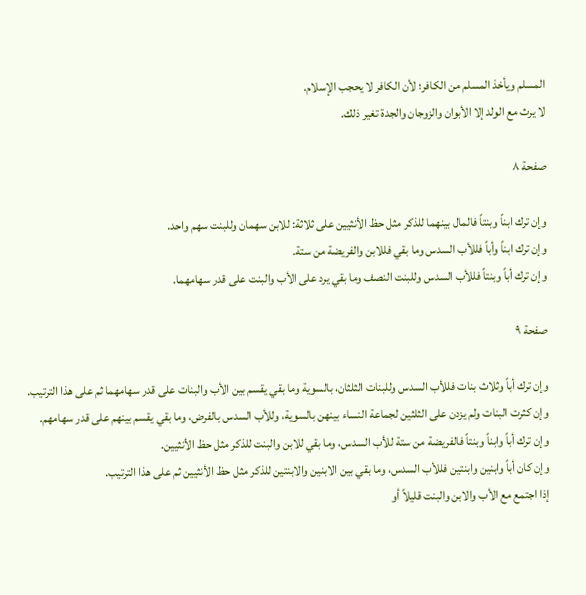المسلم ويأخذ المسلم من الكافر؛ لأن الكافر لا يحجب الإسلام.
لا يرث مع الولد إلا الأبوان والزوجان والجدة تغير ذلك.

صفحة ٨

وإن ترك ابناً وبنتاً فالمال بينهما للذكر مثل حظ الأنثيين على ثلاثة: للابن سهمان وللبنت سهم واحد.
وإن ترك ابناً وأباً فللأب السدس وما بقي فللابن والفريضة من ستة.
وإن ترك أباً وبنتاً فللأب السدس وللبنت النصف وما بقي يرد على الأب والبنت على قدر سهامهما.

صفحة ٩

وإن ترك أباً وثلاث بنات فللأب السدس وللبنات الثلثان، بالسوية وما بقي يقسم بين الأب والبنات على قدر سهامهما ثم على هذا الترتيب.
وإن كثرت البنات ولم يزدن على الثلثين لجماعة النساء بينهن بالسوية، وللأب السدس بالفرض، وما بقي يقسم بينهم على قدر سهامهم.
وإن ترك أباً وابناً وبنتاً فالفريضة من ستة للأب السدس، وما بقي للابن والبنت للذكر مثل حظ الأنثيين.
وإن كان أباً وابنين وابنتين فللأب السدس، وما بقي بين الابنين والابنتين للذكر مثل حظ الأنثيين ثم على هذا الترتيب.
إذا اجتمع مع الأب والابن والبنت قليلاً أو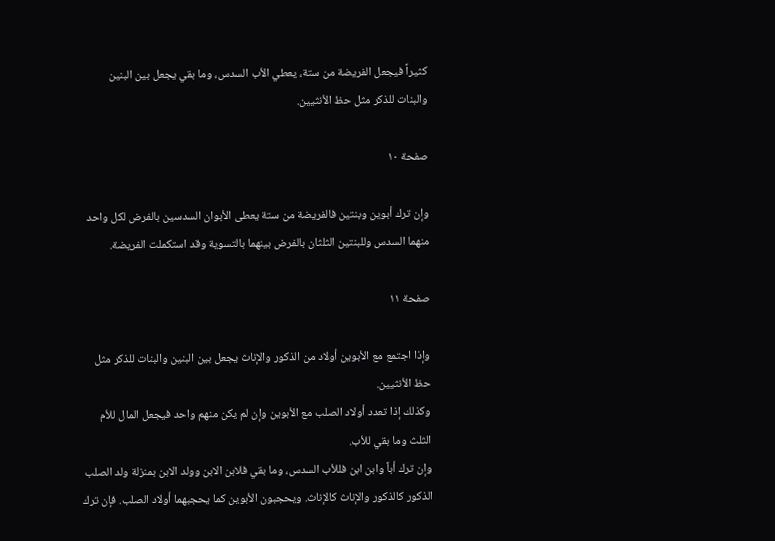كثيراً فيجعل الفريضة من ستة، يعطي الأب السدس، وما بقي يجعل بين البنين والبنات للذكر مثل حظ الأنثيين.

صفحة ١٠

وإن ترك أبوين وبنتين فالفريضة من ستة يعطى الأبوان السدسين بالفرض لكل واحد منهما السدس وللبنتين الثلثان بالفرض بينهما بالتسوية وقد استكملت الفريضة.

صفحة ١١

وإذا اجتمع مع الأبوين أولاد من الذكور والإناث يجعل بين البنين والبنات للذكر مثل حظ الأنثيين.
وكذلك إذا تعدد أولاد الصلب مع الأبوين وإن لم يكن منهم واحد فيجعل المال للأم الثلث وما بقي للأب.
وإن ترك أباً وابن ابن فللأب السدس، وما بقي فلابن الابن وولد الابن بمنزلة ولد الصلب الذكور كالذكور والإناث كالإناث. ويحجبون الأبوين كما يحجبهما أولاد الصلب. فإن ترك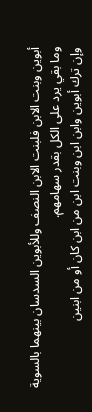أبوين وبنت الابن فلبنت الابن النصف وللأبوين السدسان بينهما بالسوية وما بقي يرد على الكل بقدر سهامهم.
وإن ترك أبوين وابن ابن وبنت ابن من ابن كان أو من ابنين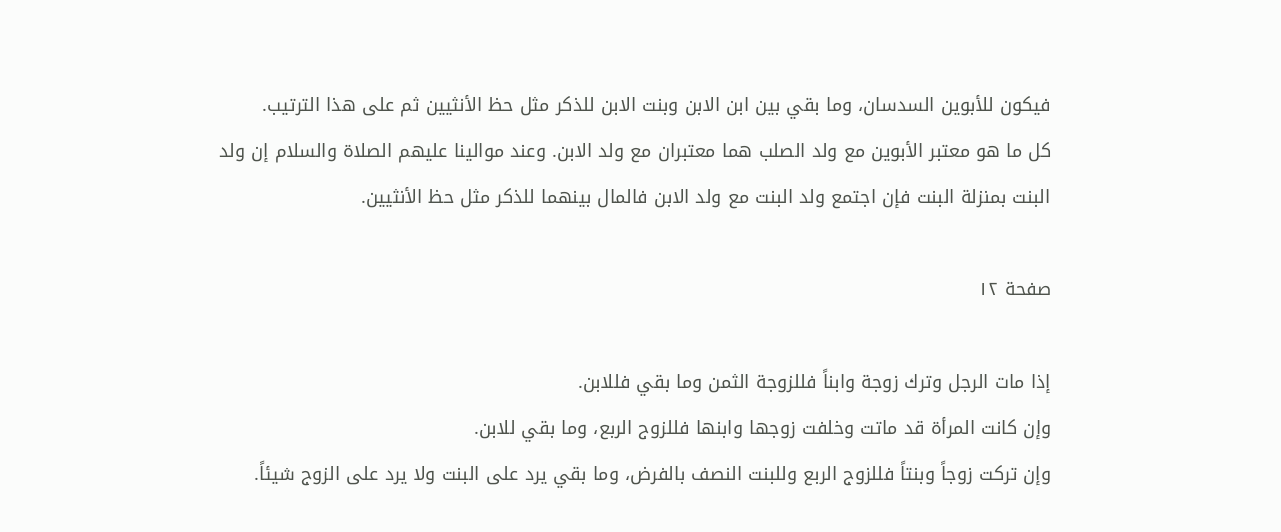فيكون للأبوين السدسان، وما بقي بين ابن الابن وبنت الابن للذكر مثل حظ الأنثيين ثم على هذا الترتيب.
كل ما هو معتبر الأبوين مع ولد الصلب هما معتبران مع ولد الابن. وعند موالينا عليهم الصلاة والسلام إن ولد البنت بمنزلة البنت فإن اجتمع ولد البنت مع ولد الابن فالمال بينهما للذكر مثل حظ الأنثيين.

صفحة ١٢

إذا مات الرجل وترك زوجة وابناً فللزوجة الثمن وما بقي فللابن.
وإن كانت المرأة قد ماتت وخلفت زوجها وابنها فللزوج الربع، وما بقي للابن.
وإن تركت زوجاً وبنتاً فللزوج الربع وللبنت النصف بالفرض، وما بقي يرد على البنت ولا يرد على الزوج شيئاً.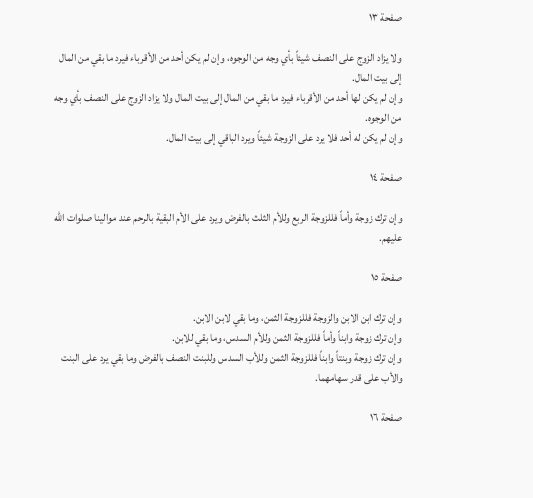صفحة ١٣

ولا يزاد الزوج على النصف شيئاً بأي وجه من الوجوه، وإن لم يكن أحد من الأقرباء فيرد ما بقي من المال إلى بيت المال.
وإن لم يكن لها أحد من الأقرباء فيرد ما بقي من المال إلى بيت المال ولا يزاد الزوج على النصف بأي وجه من الوجوه.
وإن لم يكن له أحد فلا يرد على الزوجة شيئاً ويرد الباقي إلى بيت المال.

صفحة ١٤

وإن ترك زوجة وأماً فللزوجة الربع وللأم الثلث بالفرض ويرد على الأم البقية بالرحم عند موالينا صلوات الله عليهم.

صفحة ١٥

وإن ترك ابن الابن والزوجة فللزوجة الثمن، وما بقي لابن الابن.
وإن ترك زوجة وابناً وأماً فللزوجة الثمن وللأم السدس، وما بقي للابن.
وإن ترك زوجة وبنتاً وابناً فللزوجة الثمن وللأب السدس وللبنت النصف بالفرض وما بقي يرد على البنت والأب على قدر سهامهما.

صفحة ١٦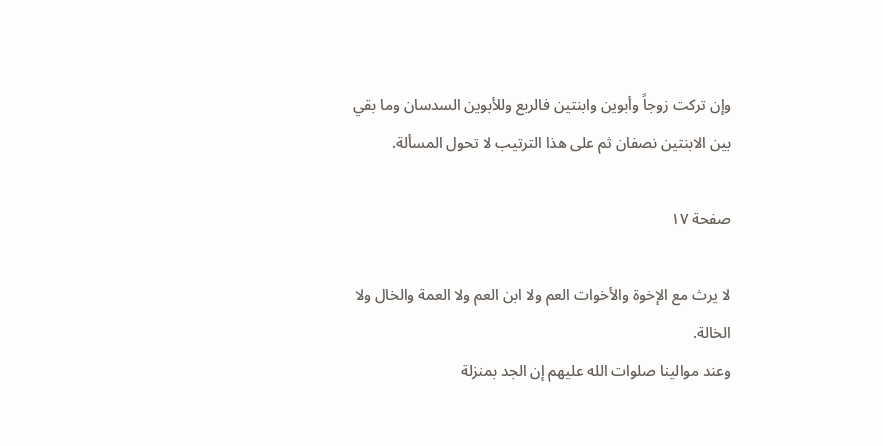وإن تركت زوجاً وأبوين وابنتين فالربع وللأبوين السدسان وما بقي بين الابنتين نصفان ثم على هذا الترتيب لا تحول المسألة.

صفحة ١٧

لا يرث مع الإخوة والأخوات العم ولا ابن العم ولا العمة والخال ولا الخالة.
وعند موالينا صلوات الله عليهم إن الجد بمنزلة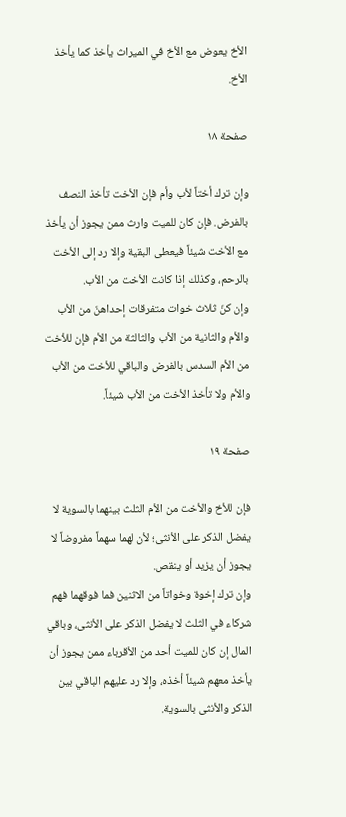الأخ يعوض مع الأخ في الميراث يأخذ كما يأخذ الأخ.

صفحة ١٨

وإن ترك أختاً لأب وأم فإن الأخت تأخذ النصف بالفرض. فإن كان للميت وارث ممن يجوز أن يأخذ مع الأخت شيئاً فيعطى البقية وإلا رد إلى الأخت بالرحم، وكذلك إذا كانت الأخت من الأب.
وإن كنّ ثلاث خوات متفرقات إحداهنّ من الأب والأم والثانية من الأب والثالثة من الأم فإن للأخت من الأم السدس بالفرض والباقي للأخت من الأب والأم ولا تأخذ الأخت من الأب شيئاً.

صفحة ١٩

فإن للأخ والأخت من الأم الثلث بينهما بالسوية لا يفضل الذكر على الأنثى؛ لأن لهما سهماً مفروضاً لا يجوز أن يزيد أو ينقص.
وإن ترك إخوة وخواتاً من الاثنين فما فوقهما فهم شركاء في الثلث لا يفضل الذكر على الأنثى، وباقي المال إن كان للميت أحد من الأقرباء ممن يجوز أن يأخذ معهم شيئاً أخذه، وإلا رد عليهم الباقي بين الذكر والأنثى بالسوية.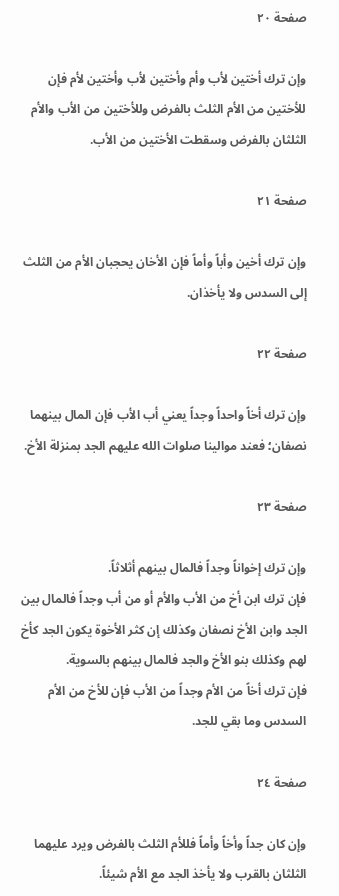صفحة ٢٠

وإن ترك أختين لأب وأم وأختين لأب وأختين لأم فإن للأختين من الأم الثلث بالفرض وللأختين من الأب والأم الثلثان بالفرض وسقطت الأختين من الأب.

صفحة ٢١

وإن ترك أخين وأباً وأماً فإن الأخان يحجبان الأم من الثلث إلى السدس ولا يأخذان.

صفحة ٢٢

وإن ترك أخاً واحداً وجداً يعني أب الأب فإن المال بينهما نصفان؛ فعند موالينا صلوات الله عليهم الجد بمنزلة الأخ.

صفحة ٢٣

وإن ترك إخواناً وجداً فالمال بينهم أثلاثاً.
فإن ترك ابن أخ من الأب والأم أو من أب وجداً فالمال بين الجد وابن الأخ نصفان وكذلك إن كثر الأخوة يكون الجد كأخ لهم وكذلك بنو الأخ والجد فالمال بينهم بالسوية.
فإن ترك أخاً من الأم وجداً من الأب فإن للأخ من الأم السدس وما بقي للجد.

صفحة ٢٤

وإن كان جداً وأخاً وأماً فللأم الثلث بالفرض ويرد عليهما الثلثان بالقرب ولا يأخذ الجد مع الأم شيئاً.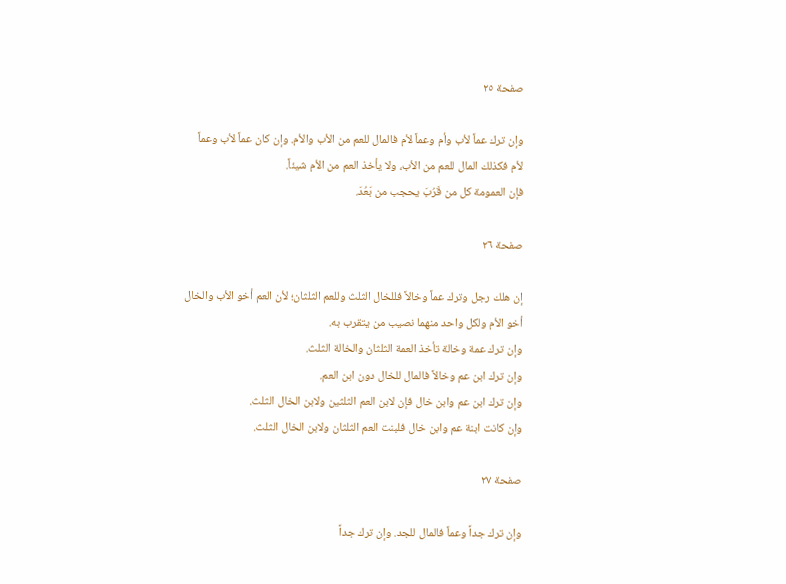صفحة ٢٥

وإن ترك عماً لأب وأم وعماً لأم فالمال للعم من الأب والأم. وإن كان عماً لأب وعماً لأم فكذلك المال للعم من الأب، ولا يأخذ العم من الأم شيئاً.
فإن العمومة كل من قَرُبَ يحجب من بَعُدَ.

صفحة ٢٦

إن هلك رجل وترك عماً وخالاً فللخال الثلث وللعم الثلثان؛ لأن العم أخو الأب والخال أخو الأم ولكل واحد منهما نصيب من يتقرب به.
وإن ترك عمة وخالة تأخذ العمة الثلثان والخالة الثلث.
وإن ترك ابن عم وخالاً فالمال للخال دون ابن العم.
وإن ترك ابن عم وابن خال فإن لابن العم الثلثين ولابن الخال الثلث.
وإن كانت ابنة عم وابن خال فلبنت العم الثلثان ولابن الخال الثلث.

صفحة ٢٧

وإن ترك جداً وعماً فالمال للجد. وإن ترك جداً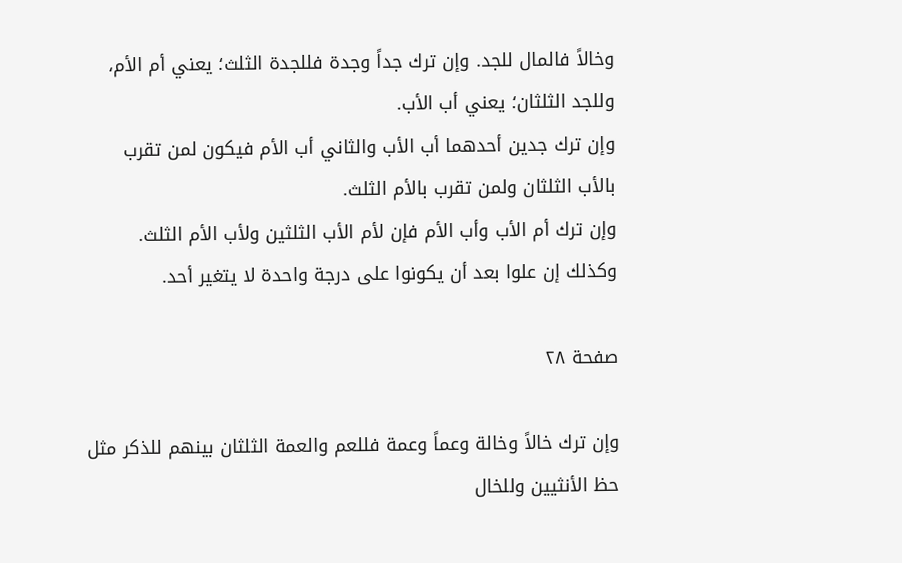وخالاً فالمال للجد. وإن ترك جداً وجدة فللجدة الثلث؛ يعني أم الأم، وللجد الثلثان؛ يعني أب الأب.
وإن ترك جدين أحدهما أب الأب والثاني أب الأم فيكون لمن تقرب بالأب الثلثان ولمن تقرب بالأم الثلث.
وإن ترك أم الأب وأب الأم فإن لأم الأب الثلثين ولأب الأم الثلث.
وكذلك إن علوا بعد أن يكونوا على درجة واحدة لا يتغير أحد.

صفحة ٢٨

وإن ترك خالاً وخالة وعماً وعمة فللعم والعمة الثلثان بينهم للذكر مثل حظ الأنثيين وللخال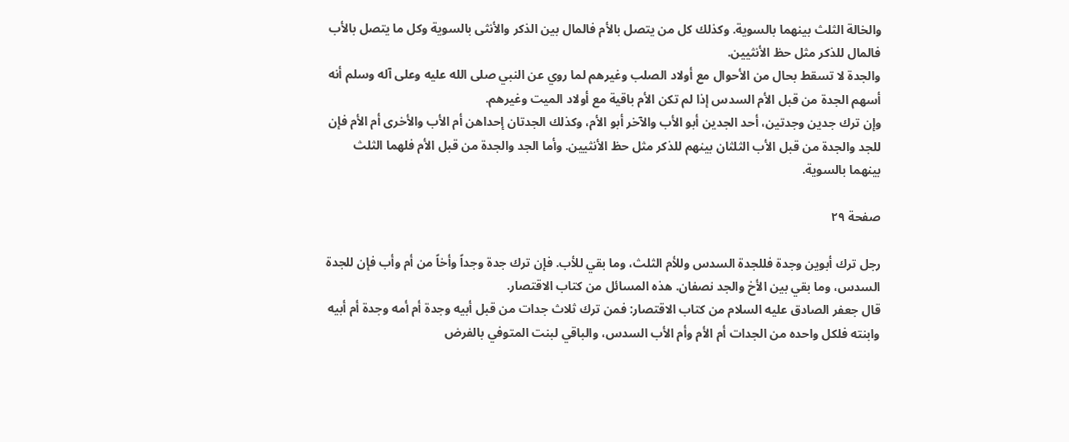والخالة الثلث بينهما بالسوية. وكذلك كل من يتصل بالأم فالمال بين الذكر والأنثى بالسوية وكل ما يتصل بالأب فالمال للذكر مثل حظ الأنثيين.
والجدة لا تسقط بحال من الأحوال مع أولاد الصلب وغيرهم لما روي عن النبي صلى الله عليه وعلى آله وسلم أنه أسهم الجدة من قبل الأم السدس إذا لم تكن الأم باقية مع أولاد الميت وغيرهم.
وإن ترك جدين وجدتين، أحد الجدين أبو الأب والآخر أبو الأم، وكذلك الجدتان إحداهن أم الأب والأخرى أم الأم فإن للجد والجدة من قبل الأب الثلثان بينهم للذكر مثل حظ الأنثيين. وأما الجد والجدة من قبل الأم فلهما الثلث بينهما بالسوية.

صفحة ٢٩

رجل ترك أبوين وجدة فللجدة السدس وللأم الثلث، وما بقي للأب. فإن ترك جدة وجداً وأخاً من أم وأب فإن للجدة السدس، وما بقي بين الأخ والجد نصفان. هذه المسائل من كتاب الاقتصار.
قال جعفر الصادق عليه السلام من كتاب الاقتصار: فمن ترك ثلاث جدات من قبل أبيه وجدة أم أمه وجدة أم أبيه وابنته فلكل واحده من الجدات أم الأم وأم الأب السدس، والباقي لبنت المتوفي بالفرض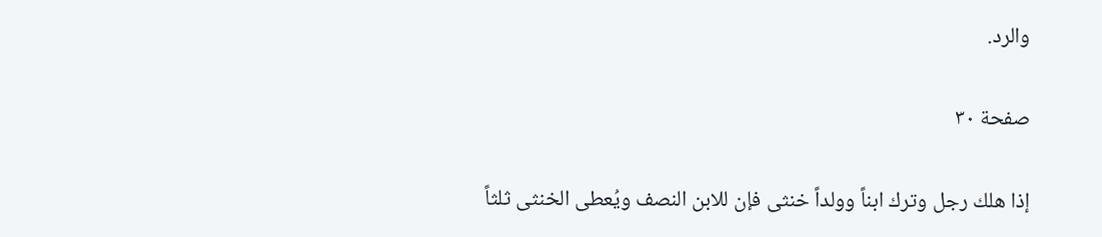والرد.

صفحة ٣٠

إذا هلك رجل وترك ابناً وولداً خنثى فإن للابن النصف ويُعطى الخنثى ثلثاً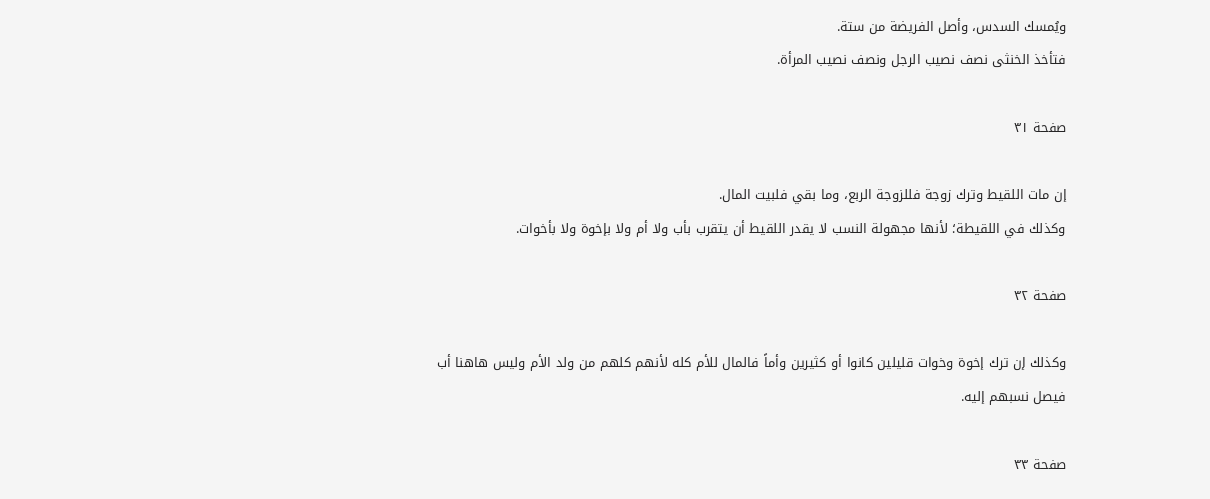ويُمسك السدس، وأصل الفريضة من ستة.
فتأخذ الخنثى نصف نصيب الرجل ونصف نصيب المرأة.

صفحة ٣١

إن مات اللقيط وترك زوجة فللزوجة الربع، وما بقي فلبيت المال.
وكذلك في اللقيطة؛ لأنها مجهولة النسب لا يقدر اللقيط أن يتقرب بأب ولا أم ولا بإخوة ولا بأخوات.

صفحة ٣٢

وكذلك إن ترك إخوة وخوات قليلين كانوا أو كثيرين وأماً فالمال للأم كله لأنهم كلهم من ولد الأم وليس هاهنا أب فيصل نسبهم إليه.

صفحة ٣٣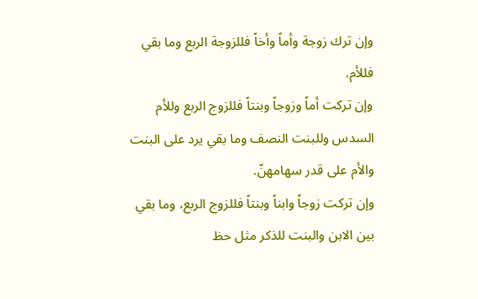وإن ترك زوجة وأماً وأخاً فللزوجة الربع وما بقي فللأم.
وإن تركت أماً وزوجاً وبنتاً فللزوج الربع وللأم السدس وللبنت النصف وما بقي يرد على البنت والأم على قدر سهامهنّ.
وإن تركت زوجاً وابناً وبنتاً فللزوج الربع، وما بقي بين الابن والبنت للذكر مثل حظ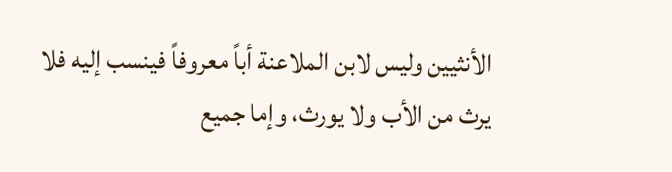الأنثيين وليس لابن الملاعنة أباً معروفاً فينسب إليه فلا يرث من الأب ولا يورث، وإما جميع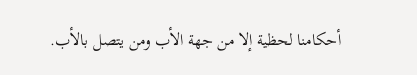أحكامنا لحظية إلا من جهة الأب ومن يتصل بالأب.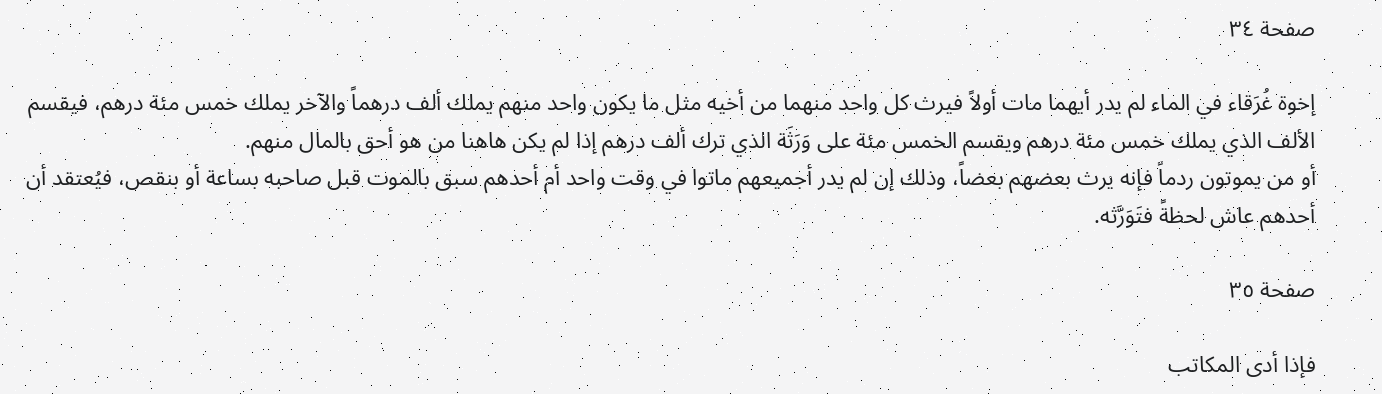صفحة ٣٤

إخوة غُرَقاء في الماء لم يدر أيهما مات أولاً فيرث كل واحد منهما من أخيه مثل ما يكون واحد منهم يملك ألف درهماً والآخر يملك خمس مئة درهم، فيقسم الألف الذي يملك خمس مئة درهم ويقسم الخمس مئة على وَرَثَة الذي ترك ألف درهم إذا لم يكن هاهنا من هو أحق بالمال منهم.
أو من يموتون ردماً فإنه يرث بعضهم بعضاً، وذلك إن لم يدر أجميعهم ماتوا في وقت واحد أم أحدهم سبق بالموت قبل صاحبه بساعة أو بنقص، فيُعتقد أن أحدهم عاش لحظةً فتَوَرَّثه.

صفحة ٣٥

فإذا أدى المكاتب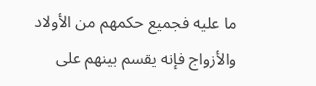ما عليه فجميع حكمهم من الأولاد والأزواج فإنه يقسم بينهم على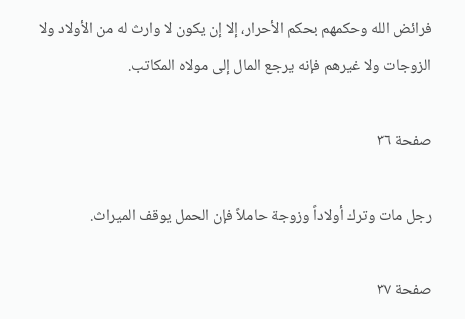فرائض الله وحكمهم بحكم الأحرار، إلا إن يكون لا وارث له من الأولاد ولا الزوجات ولا غيرهم فإنه يرجع المال إلى مولاه المكاتب.

صفحة ٣٦

رجل مات وترك أولاداً وزوجة حاملاً فإن الحمل يوقف الميراث.

صفحة ٣٧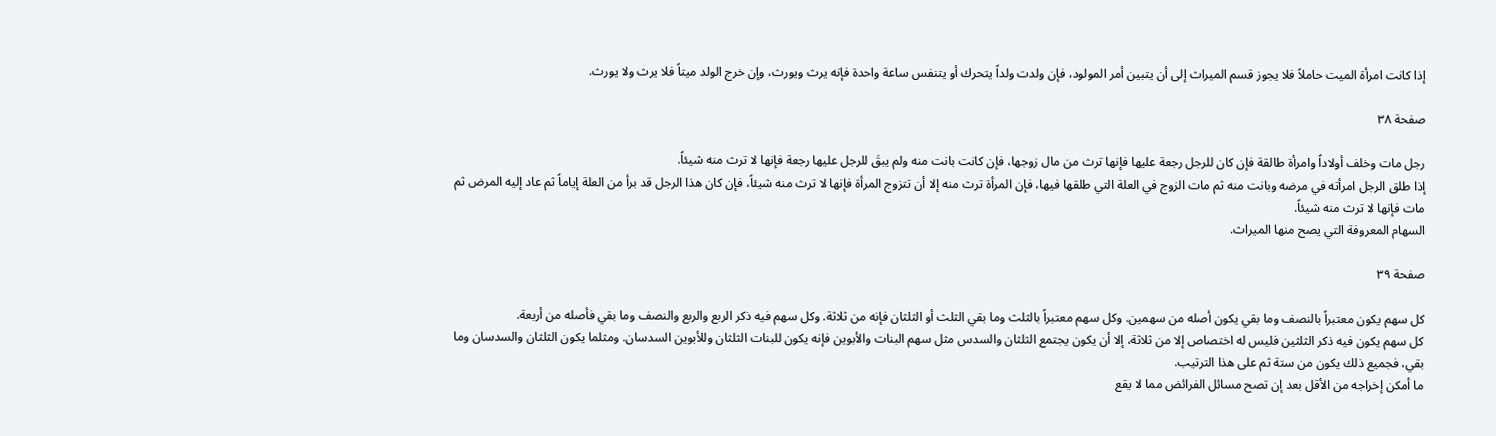إذا كانت امرأة الميت حاملاً فلا يجوز قسم الميراث إلى أن يتبين أمر المولود، فإن ولدت ولداً يتحرك أو يتنفس ساعة واحدة فإنه يرث ويورث، وإن خرج الولد ميتاً فلا يرث ولا يورث.

صفحة ٣٨

رجل مات وخلف أولاداً وامرأة طالقة فإن كان للرجل رجعة عليها فإنها ترث من مال زوجها، فإن كانت بانت منه ولم يبقَ للرجل عليها رجعة فإنها لا ترث منه شيئاً.
إذا طلق الرجل امرأته في مرضه وبانت منه ثم مات الزوج في العلة التي طلقها فيها، فإن المرأة ترث منه إلا أن تتزوج المرأة فإنها لا ترث منه شيئاً، فإن كان هذا الرجل قد برأ من العلة إياماً ثم عاد إليه المرض ثم مات فإنها لا ترث منه شيئاً.
السهام المعروفة التي يصح منها الميراث.

صفحة ٣٩

كل سهم يكون معتبراً بالنصف وما بقي يكون أصله من سهمين. وكل سهم معتبراً بالثلث وما بقي الثلث أو الثلثان فإنه من ثلاثة. وكل سهم فيه ذكر الربع والربع والنصف وما بقي فأصله من أربعة.
كل سهم يكون فيه ذكر الثلثين فليس له اختصاص إلا من ثلاثة، إلا أن يكون يجتمع الثلثان والسدس مثل سهم البنات والأبوين فإنه يكون للبنات الثلثان وللأبوين السدسان. ومثلما يكون الثلثان والسدسان وما بقي، فجميع ذلك يكون من ستة ثم على هذا الترتيب.
ما أمكن إخراجه من الأقل بعد إن تصح مسائل الفرائض مما لا يقع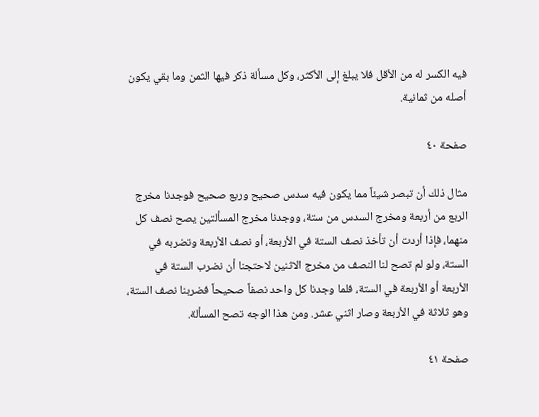فيه الكسر له من الأقل فلا يبلغ إلى الأكثر، وكل مسألة ذكر فيها الثمن وما بقي يكون أصله من ثمانية.

صفحة ٤٠

مثال ذلك أن تبصر شيئاً مما يكون فيه سدس صحيح وربع صحيح فوجدنا مخرج الربع من أربعة ومخرج السدس من ستة، ووجدنا مخرج المسألتين يصح نصف كل منهما، فإذا أردت أن تأخذ نصف الستة في الأربعة، أو نصف الأربعة وتضربه في الستة، ولو لم تصح لنا النصف من مخرج الاثنين لاحتجنا أن نضرب الستة في الأربعة أو الأربعة في الستة، فلما وجدنا كل واحد نصفاً صحيحاً فضربنا نصف الستة، وهو ثلاثة في الأربعة وصار اثني عشر. ومن هذا الوجه تصح المسألة.

صفحة ٤١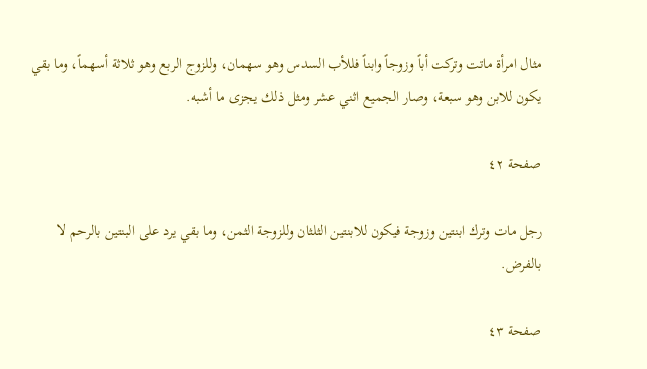مثال امرأة ماتت وتركت أباً وزوجاً وابناً فللأب السدس وهو سهمان، وللزوج الربع وهو ثلاثة أسهماً، وما بقي يكون للابن وهو سبعة، وصار الجميع اثني عشر ومثل ذلك يجزى ما أشبه.

صفحة ٤٢

رجل مات وترك ابنتين وزوجة فيكون للابنتين الثلثان وللزوجة الثمن، وما بقي يرد على البنتين بالرحم لا بالفرض.

صفحة ٤٣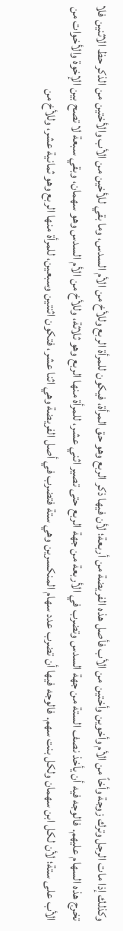وكذلك إذا مات الرجل وترك زوجة وأخاً من الأم وأخوين وأختين من الأب فأصل هذه الفريضة من أربعة؛ لأن فيها ذكر الربع وهو حق المرأة، فيكون للمرأة الربع وللأخ من الأم السدس، وما بقي للأخين من الأب والأختين من الذكر حظ الاثنين فلا تخرج هذه السهام عليهم. فالوجه فيه أن يأخذ نصف الستة من جهة السدس وتضرب في الأربعة من جهة الربع حتى تصير اثني عشر، للمرأة منها الربع وهو ثلاثة، وللأخ من الأم السدس وهو سهمان، وبقي سبعة لا تصح بين الإخوة والأخوات من الأب على ستة؛ لأن لكل ابن سهمان ولكل بنت سهم. فالوجه فيها أن تضرب عدد سهام المنكسرين وهي ستة فتضرب في أصل الفريضة وهي اثنا عشر، فتكون اثنتين وسبعين، للمرأة منها الربع وهو ثمانية عشر، وللأخ من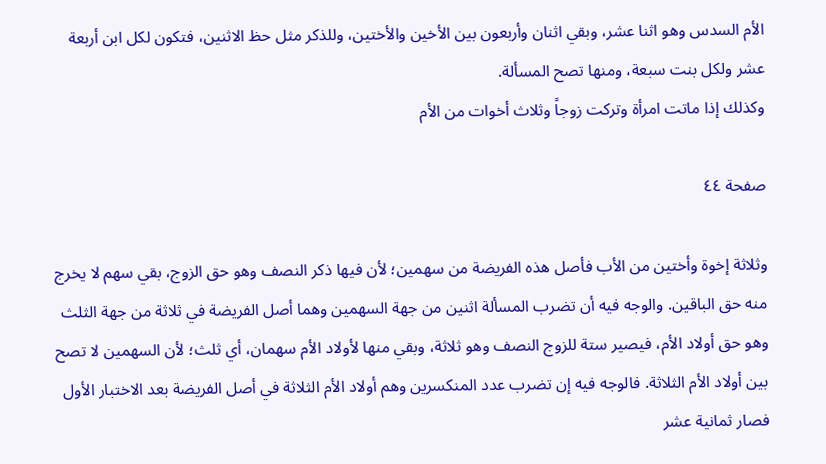الأم السدس وهو اثنا عشر، وبقي اثنان وأربعون بين الأخين والأختين، وللذكر مثل حظ الاثنين، فتكون لكل ابن أربعة عشر ولكل بنت سبعة، ومنها تصح المسألة.
وكذلك إذا ماتت امرأة وتركت زوجاً وثلاث أخوات من الأم

صفحة ٤٤

وثلاثة إخوة وأختين من الأب فأصل هذه الفريضة من سهمين؛ لأن فيها ذكر النصف وهو حق الزوج، بقي سهم لا يخرج منه حق الباقين. والوجه فيه أن تضرب المسألة اثنين من جهة السهمين وهما أصل الفريضة في ثلاثة من جهة الثلث وهو حق أولاد الأم، فيصير ستة للزوج النصف وهو ثلاثة، وبقي منها لأولاد الأم سهمان، أي ثلث؛ لأن السهمين لا تصح بين أولاد الأم الثلاثة. فالوجه فيه إن تضرب عدد المنكسرين وهم أولاد الأم الثلاثة في أصل الفريضة بعد الاختبار الأول فصار ثمانية عشر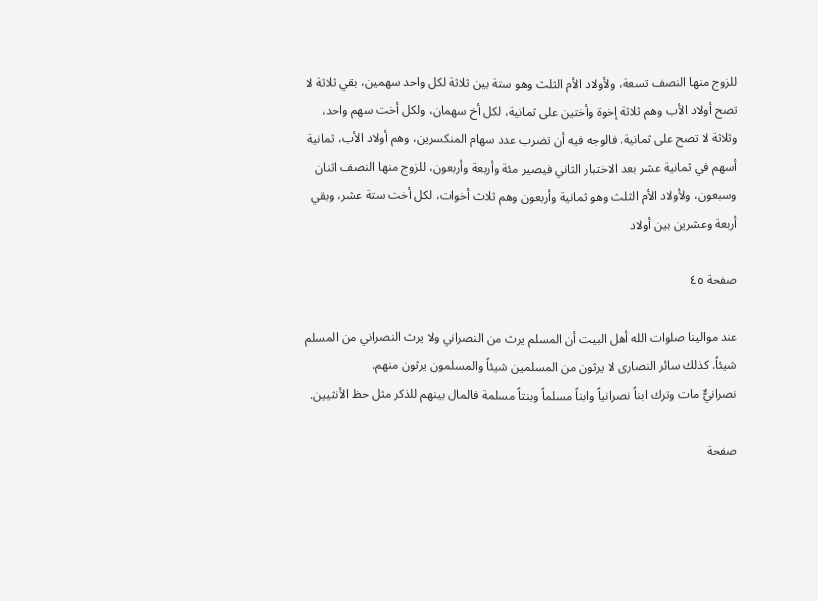للزوج منها النصف تسعة، ولأولاد الأم الثلث وهو ستة بين ثلاثة لكل واحد سهمين، بقي ثلاثة لا تصح أولاد الأب وهم ثلاثة إخوة وأختين على ثمانية، لكل أخ سهمان، ولكل أخت سهم واحد، وثلاثة لا تصح على ثمانية. فالوجه فيه أن تضرب عدد سهام المنكسرين، وهم أولاد الأب، ثمانية أسهم في ثمانية عشر بعد الاختبار الثاني فيصير مئة وأربعة وأربعون، للزوج منها النصف اثنان وسبعون، ولأولاد الأم الثلث وهو ثمانية وأربعون وهم ثلاث أخوات، لكل أخت ستة عشر، وبقي أربعة وعشرين بين أولاد

صفحة ٤٥

عند موالينا صلوات الله أهل البيت أن المسلم يرث من النصراني ولا يرث النصراني من المسلم شيئاً. كذلك سائر النصارى لا يرثون من المسلمين شيئاً والمسلمون يرثون منهم.
نصرانيٌّ مات وترك ابناً نصرانياً وابناً مسلماً وبنتاً مسلمة فالمال بينهم للذكر مثل حظ الأنثيين.

صفحة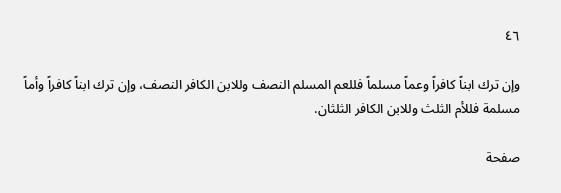٤٦

وإن ترك ابناً كافراً وعماً مسلماً فللعم المسلم النصف وللابن الكافر النصف، وإن ترك ابناً كافراً وأماً مسلمة فللأم الثلث وللابن الكافر الثلثان.

صفحة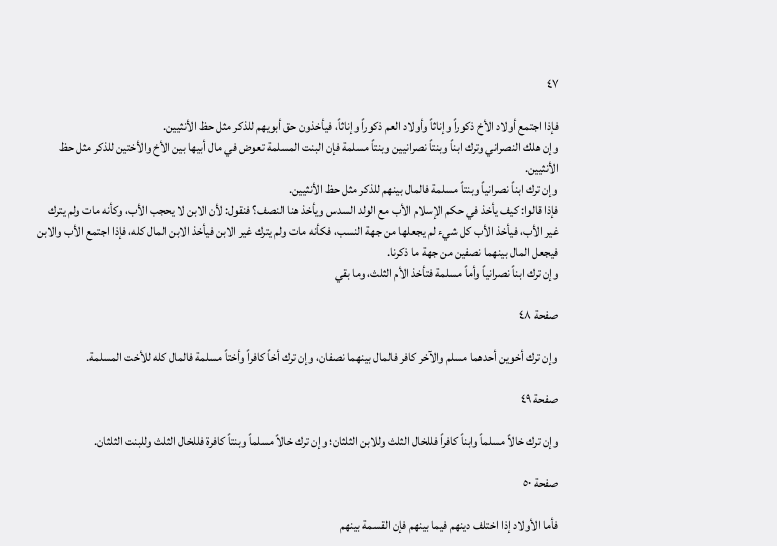٤٧

فإذا اجتمع أولاد الأخ ذكوراً وإناثاً وأولاد العم ذكوراً وإناثاً، فيأخذون حق أبويهم للذكر مثل حظ الأنثيين.
وإن هلك النصراني وترك ابناً وبنتاً نصرانيين وبنتاً مسلمة فإن البنت المسلمة تعوض في مال أبيها بين الأخ والأختين للذكر مثل حظ الأنثيين.
وإن ترك ابناً نصرانياً وبنتاً مسلمة فالمال بينهم للذكر مثل حظ الأنثيين.
فإذا قالوا: كيف يأخذ في حكم الإسلام الأب مع الولد السدس ويأخذ هنا النصف؟ فنقول: لأن الابن لا يحجب الأب، وكأنه مات ولم يترك غير الأب، فيأخذ الأب كل شيء لم يجعلها من جهة النسب، فكأنه مات ولم يترك غير الابن فيأخذ الابن المال كله، فإذا اجتمع الأب والابن فيجعل المال بينهما نصفين من جهة ما ذكرنا.
وإن ترك ابناً نصرانياً وأماً مسلمة فتأخذ الأم الثلث، وما بقي

صفحة ٤٨

وإن ترك أخوين أحدهما مسلم والآخر كافر فالمال بينهما نصفان، وإن ترك أخاً كافراً وأختاً مسلمة فالمال كله للأخت المسلمة.

صفحة ٤٩

وإن ترك خالاً مسلماً وابناً كافراً فللخال الثلث وللابن الثلثان؛ وإن ترك خالاً مسلماً وبنتاً كافرة فللخال الثلث وللبنت الثلثان.

صفحة ٥٠

فأما الأولاد إذا اختلف دينهم فيما بينهم فإن القسمة بينهم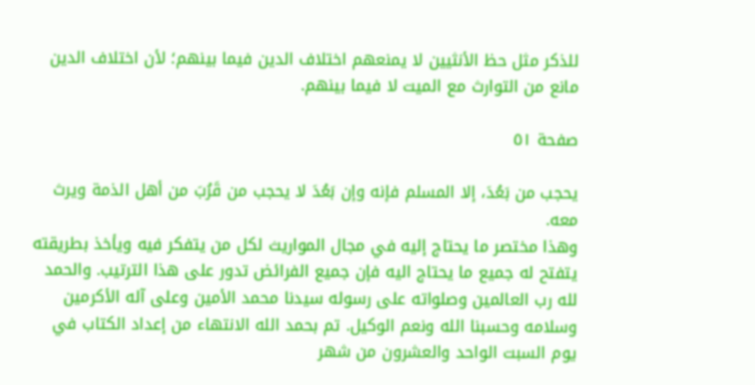للذكر مثل حظ الأنثيين لا يمنعهم اختلاف الدين فيما بينهم؛ لأن اختلاف الدين مانع من التوارث مع الميت لا فيما بينهم.

صفحة ٥١

يحجب من بَعُدَ، إلا المسلم فإنه وإن بَعُدَ لا يحجب من قَرُبَ من أهل الذمة ويرث معه.
وهذا مختصر ما يحتاج إليه في مجال المواريث لكل من يتفكر فيه ويأخذ بطريقته يتفتح له جميع ما يحتاج اليه فإن جميع الفرائض تدور على هذا الترتيب. والحمد لله رب العالمين وصلواته على رسوله سيدنا محمد الأمين وعلى آله الأكرمين وسلامه وحسبنا الله ونعم الوكيل. تم بحمد الله الانتهاء من إعداد الكتاب في يوم السبت الواحد والعشرون من شهر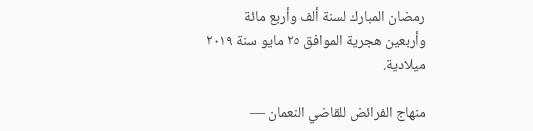رمضان المبارك لسنة ألف وأربع مائة وأربعين هجرية الموافق ٢٥ مايو سنة ٢٠١٩ ميلادية.

منهاج الفرائض للقاضي النعمان —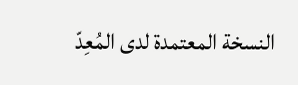النسخة المعتمدة لدى المُعِدّ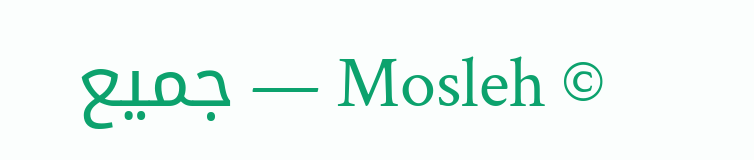© Mosleh — جميع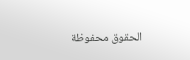الحقوق محفوظة